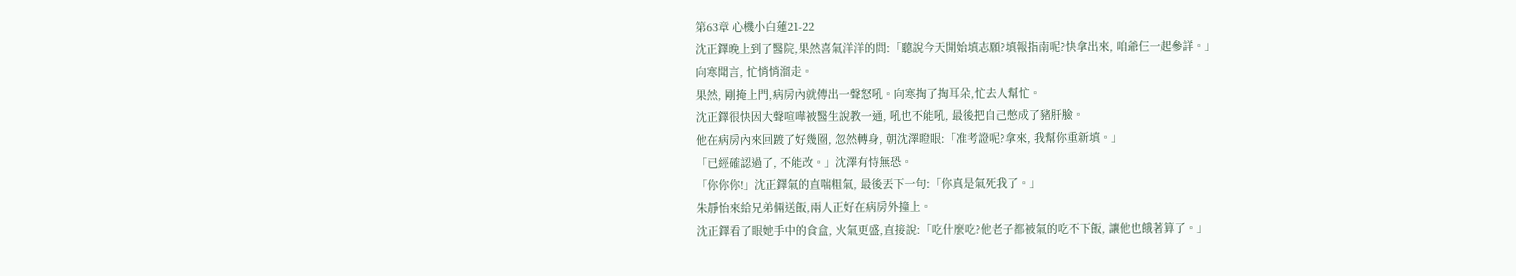第63章 心機小白蓮21-22
沈正鐸晚上到了醫院,果然喜氣洋洋的問:「聽說今天開始填志願?填報指南呢?快拿出來, 咱爺仨一起參詳。」
向寒聞言, 忙悄悄溜走。
果然, 剛掩上門,病房內就傳出一聲怒吼。向寒掏了掏耳朵,忙去人幫忙。
沈正鐸很快因大聲喧嘩被醫生說教一通, 吼也不能吼, 最後把自己憋成了豬肝臉。
他在病房內來回踱了好幾圈, 忽然轉身, 朝沈澤瞪眼:「准考證呢?拿來, 我幫你重新填。」
「已經確認過了, 不能改。」沈澤有恃無恐。
「你你你!」沈正鐸氣的直喘粗氣, 最後丟下一句:「你真是氣死我了。」
朱靜怡來給兄弟倆送飯,兩人正好在病房外撞上。
沈正鐸看了眼她手中的食盒, 火氣更盛,直接說:「吃什麼吃?他老子都被氣的吃不下飯, 讓他也餓著算了。」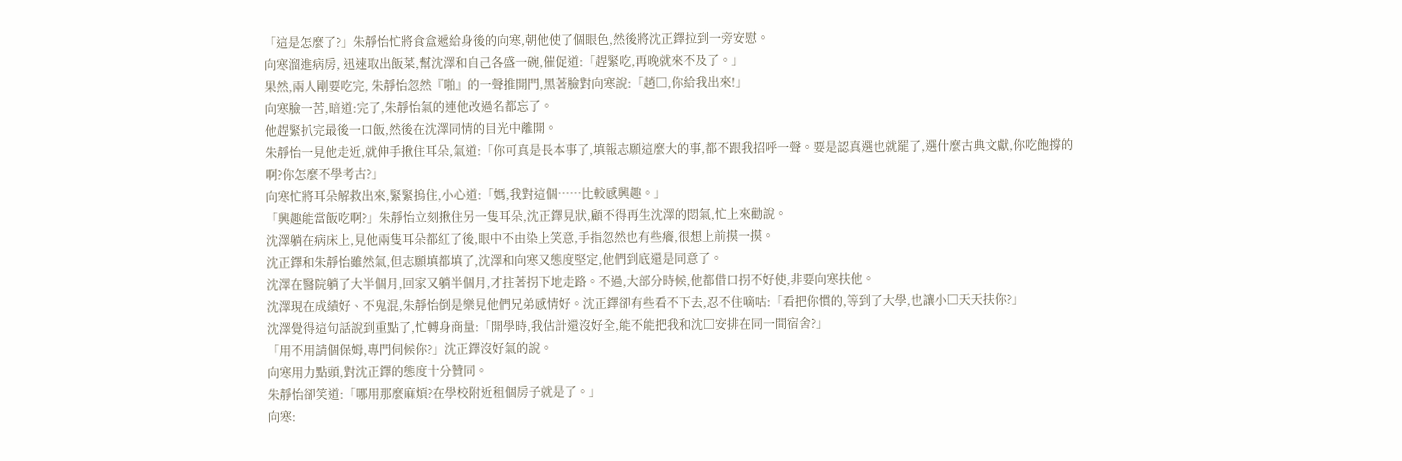「這是怎麼了?」朱靜怡忙將食盒遞給身後的向寒,朝他使了個眼色,然後將沈正鐸拉到一旁安慰。
向寒溜進病房, 迅速取出飯菜,幫沈澤和自己各盛一碗,催促道:「趕緊吃,再晚就來不及了。」
果然,兩人剛要吃完, 朱靜怡忽然『啪』的一聲推開門,黑著臉對向寒說:「趙□,你給我出來!」
向寒臉一苦,暗道:完了,朱靜怡氣的連他改過名都忘了。
他趕緊扒完最後一口飯,然後在沈澤同情的目光中離開。
朱靜怡一見他走近,就伸手揪住耳朵,氣道:「你可真是長本事了,填報志願這麼大的事,都不跟我招呼一聲。要是認真選也就罷了,選什麼古典文獻,你吃飽撐的啊?你怎麼不學考古?」
向寒忙將耳朵解救出來,緊緊摀住,小心道:「媽,我對這個……比較感興趣。」
「興趣能當飯吃啊?」朱靜怡立刻揪住另一隻耳朵,沈正鐸見狀,顧不得再生沈澤的悶氣,忙上來勸說。
沈澤躺在病床上,見他兩隻耳朵都紅了後,眼中不由染上笑意,手指忽然也有些癢,很想上前摸一摸。
沈正鐸和朱靜怡雖然氣,但志願填都填了,沈澤和向寒又態度堅定,他們到底還是同意了。
沈澤在醫院躺了大半個月,回家又躺半個月,才拄著拐下地走路。不過,大部分時候,他都借口拐不好使,非要向寒扶他。
沈澤現在成績好、不鬼混,朱靜怡倒是樂見他們兄弟感情好。沈正鐸卻有些看不下去,忍不住嘀咕:「看把你慣的,等到了大學,也讓小□天天扶你?」
沈澤覺得這句話說到重點了,忙轉身商量:「開學時,我估計還沒好全,能不能把我和沈□安排在同一間宿舍?」
「用不用請個保姆,專門伺候你?」沈正鐸沒好氣的說。
向寒用力點頭,對沈正鐸的態度十分贊同。
朱靜怡卻笑道:「哪用那麼麻煩?在學校附近租個房子就是了。」
向寒: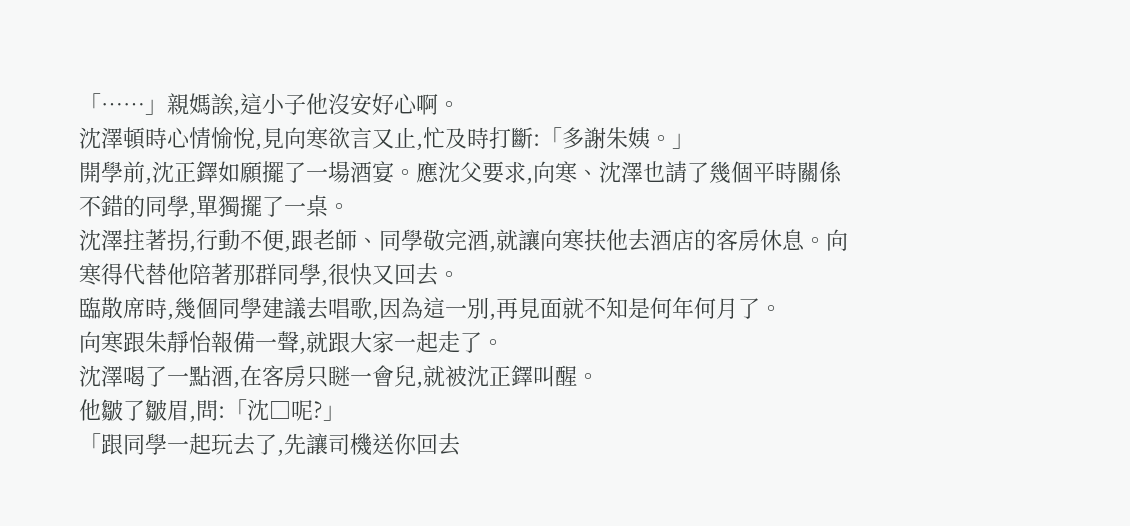「……」親媽誒,這小子他沒安好心啊。
沈澤頓時心情愉悅,見向寒欲言又止,忙及時打斷:「多謝朱姨。」
開學前,沈正鐸如願擺了一場酒宴。應沈父要求,向寒、沈澤也請了幾個平時關係不錯的同學,單獨擺了一桌。
沈澤拄著拐,行動不便,跟老師、同學敬完酒,就讓向寒扶他去酒店的客房休息。向寒得代替他陪著那群同學,很快又回去。
臨散席時,幾個同學建議去唱歌,因為這一別,再見面就不知是何年何月了。
向寒跟朱靜怡報備一聲,就跟大家一起走了。
沈澤喝了一點酒,在客房只瞇一會兒,就被沈正鐸叫醒。
他皺了皺眉,問:「沈□呢?」
「跟同學一起玩去了,先讓司機送你回去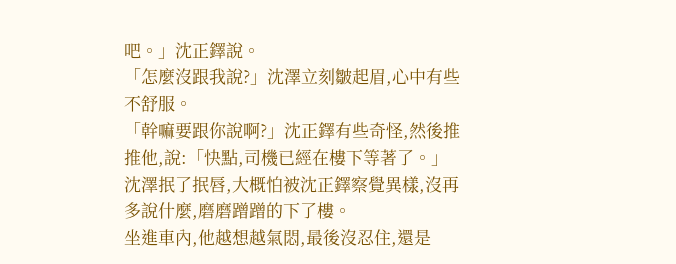吧。」沈正鐸說。
「怎麼沒跟我說?」沈澤立刻皺起眉,心中有些不舒服。
「幹嘛要跟你說啊?」沈正鐸有些奇怪,然後推推他,說:「快點,司機已經在樓下等著了。」
沈澤抿了抿唇,大概怕被沈正鐸察覺異樣,沒再多說什麼,磨磨蹭蹭的下了樓。
坐進車內,他越想越氣悶,最後沒忍住,還是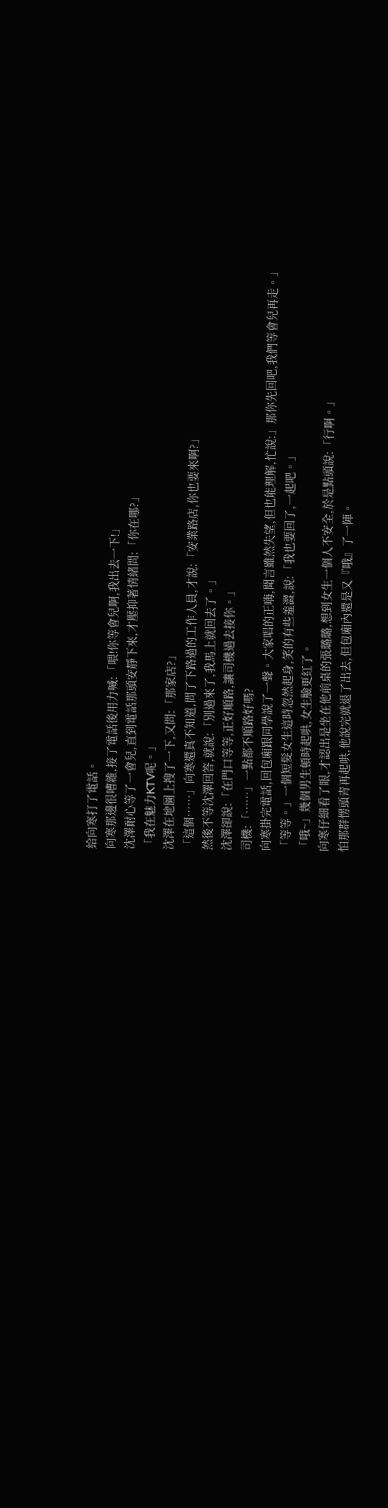給向寒打了電話。
向寒那邊很嘈雜,接了電話後用力喊:「喂!你等會兒啊,我出去一下!」
沈澤耐心等了一會兒,直到電話那頭安靜下來,才壓抑著情緒問:「你在哪?」
「我在魅力KTV呢。」
沈澤在地圖上搜了一下,又問:「那家店?」
「這個……」向寒還真不知道,問了下路過的工作人員,才說:「安業路店,你也要來啊?」
然後不等沈澤回答,就說:「別過來了,我馬上就回去了。」
沈澤卻說:「在門口等等,正好順路,讓司機過去接你。」
司機:「……」一點都不順路好嗎?
向寒掛完電話,回包廂跟同學說了一聲。大家唱的正嗨,聞言雖然失望,但也能理解,忙說:」那你先回吧,我們等會兒再走。」
「等等。」一個短髮女生這時忽然起身,笑的有些羞澀,說:「我也要回了,一起吧。」
「哦~」幾個男生頓時起哄,女生臉更紅了。
向寒仔細看了眼,才認出是坐在他前桌的張璐璐,想到女生一個人不安全,於是點頭說:「行啊。」
怕那群愣頭青再起哄,他說完就退了出去,但包廂內還是又『哦』了一陣。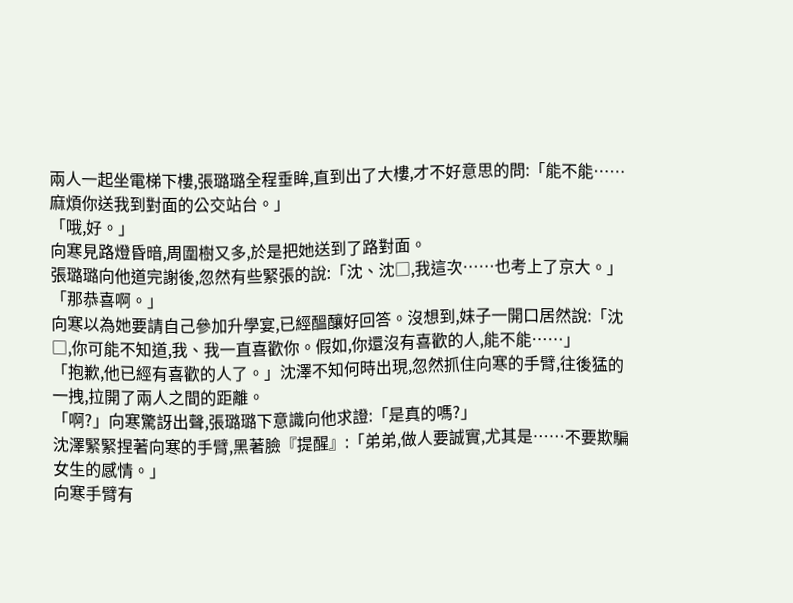兩人一起坐電梯下樓,張璐璐全程垂眸,直到出了大樓,才不好意思的問:「能不能……麻煩你送我到對面的公交站台。」
「哦,好。」
向寒見路燈昏暗,周圍樹又多,於是把她送到了路對面。
張璐璐向他道完謝後,忽然有些緊張的說:「沈、沈□,我這次……也考上了京大。」
「那恭喜啊。」
向寒以為她要請自己參加升學宴,已經醞釀好回答。沒想到,妹子一開口居然說:「沈□,你可能不知道,我、我一直喜歡你。假如,你還沒有喜歡的人,能不能……」
「抱歉,他已經有喜歡的人了。」沈澤不知何時出現,忽然抓住向寒的手臂,往後猛的一拽,拉開了兩人之間的距離。
「啊?」向寒驚訝出聲,張璐璐下意識向他求證:「是真的嗎?」
沈澤緊緊捏著向寒的手臂,黑著臉『提醒』:「弟弟,做人要誠實,尤其是……不要欺騙女生的感情。」
向寒手臂有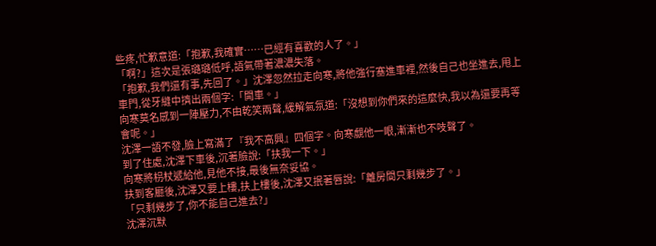些疼,忙歉意道:「抱歉,我確實……已經有喜歡的人了。」
「啊?」這次是張璐璐低呼,語氣帶著濃濃失落。
「抱歉,我們還有事,先回了。」沈澤忽然拉走向寒,將他強行塞進車裡,然後自己也坐進去,甩上車門,從牙縫中擠出兩個字:「開車。」
向寒莫名感到一陣壓力,不由乾笑兩聲,緩解氣氛道:「沒想到你們來的這麼快,我以為還要再等會呢。」
沈澤一語不發,臉上寫滿了『我不高興』四個字。向寒覷他一眼,漸漸也不吱聲了。
到了住處,沈澤下車後,沉著臉說:「扶我一下。」
向寒將枴杖遞給他,見他不接,最後無奈妥協。
扶到客廳後,沈澤又要上樓,扶上樓後,沈澤又抿著唇說:「離房間只剩幾步了。」
「只剩幾步了,你不能自己進去?」
沈澤沉默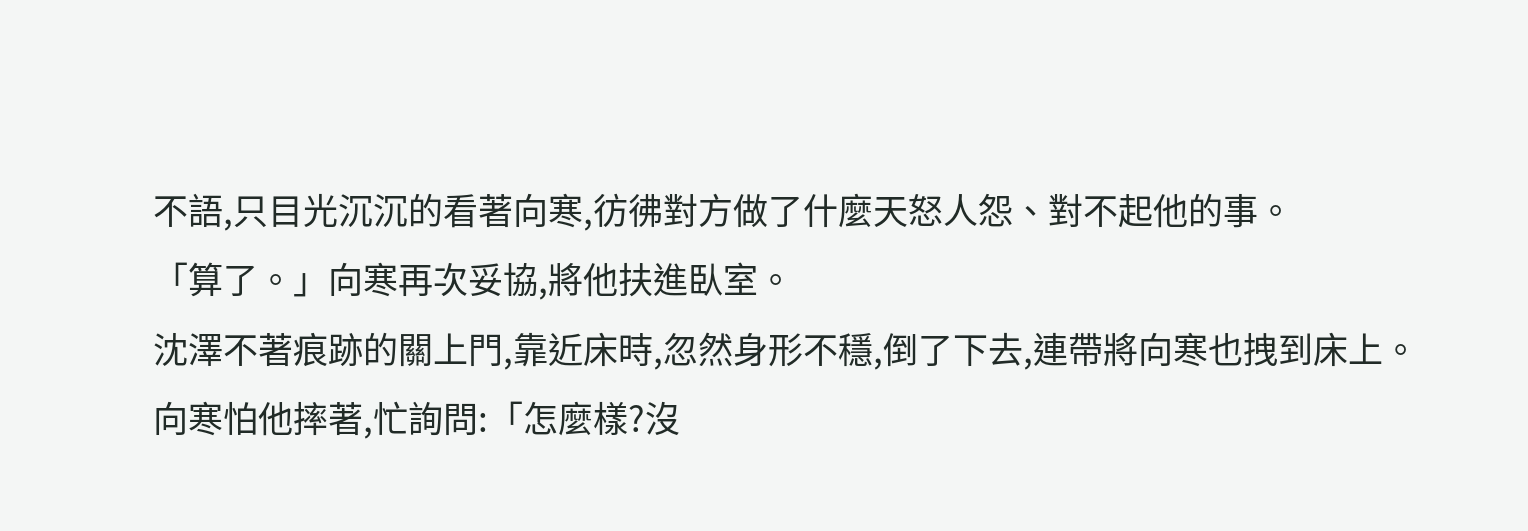不語,只目光沉沉的看著向寒,彷彿對方做了什麼天怒人怨、對不起他的事。
「算了。」向寒再次妥協,將他扶進臥室。
沈澤不著痕跡的關上門,靠近床時,忽然身形不穩,倒了下去,連帶將向寒也拽到床上。
向寒怕他摔著,忙詢問:「怎麼樣?沒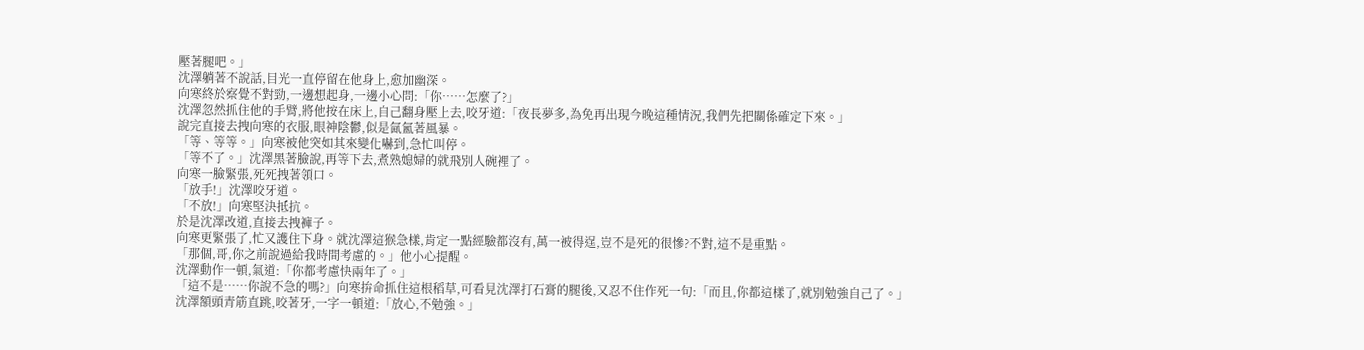壓著腿吧。」
沈澤躺著不說話,目光一直停留在他身上,愈加幽深。
向寒終於察覺不對勁,一邊想起身,一邊小心問:「你……怎麼了?」
沈澤忽然抓住他的手臂,將他按在床上,自己翻身壓上去,咬牙道:「夜長夢多,為免再出現今晚這種情況,我們先把關係確定下來。」
說完直接去拽向寒的衣服,眼神陰鬱,似是氤氳著風暴。
「等、等等。」向寒被他突如其來變化嚇到,急忙叫停。
「等不了。」沈澤黑著臉說,再等下去,煮熟媳婦的就飛別人碗裡了。
向寒一臉緊張,死死拽著領口。
「放手!」沈澤咬牙道。
「不放!」向寒堅決抵抗。
於是沈澤改道,直接去拽褲子。
向寒更緊張了,忙又護住下身。就沈澤這猴急樣,肯定一點經驗都沒有,萬一被得逞,豈不是死的很慘?不對,這不是重點。
「那個,哥,你之前說過給我時間考慮的。」他小心提醒。
沈澤動作一頓,氣道:「你都考慮快兩年了。」
「這不是……你說不急的嗎?」向寒拚命抓住這根稻草,可看見沈澤打石膏的腿後,又忍不住作死一句:「而且,你都這樣了,就別勉強自己了。」
沈澤額頭青筋直跳,咬著牙,一字一頓道:「放心,不勉強。」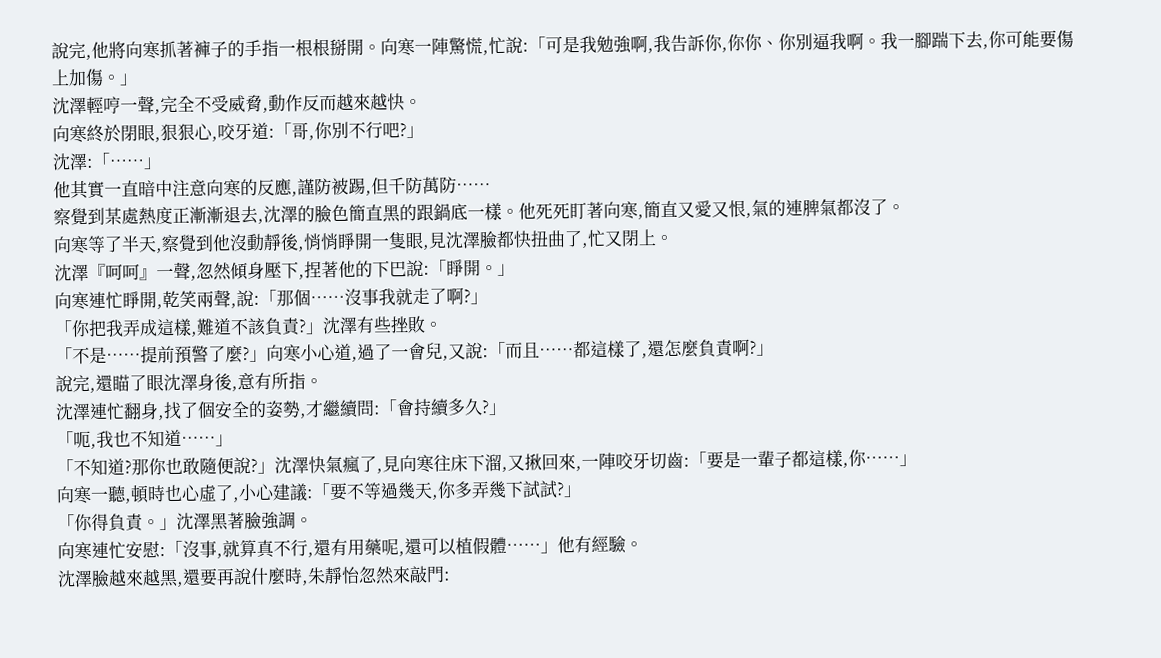說完,他將向寒抓著褲子的手指一根根掰開。向寒一陣驚慌,忙說:「可是我勉強啊,我告訴你,你你、你別逼我啊。我一腳踹下去,你可能要傷上加傷。」
沈澤輕哼一聲,完全不受威脅,動作反而越來越快。
向寒終於閉眼,狠狠心,咬牙道:「哥,你別不行吧?」
沈澤:「……」
他其實一直暗中注意向寒的反應,謹防被踢,但千防萬防……
察覺到某處熱度正漸漸退去,沈澤的臉色簡直黑的跟鍋底一樣。他死死盯著向寒,簡直又愛又恨,氣的連脾氣都沒了。
向寒等了半天,察覺到他沒動靜後,悄悄睜開一隻眼,見沈澤臉都快扭曲了,忙又閉上。
沈澤『呵呵』一聲,忽然傾身壓下,捏著他的下巴說:「睜開。」
向寒連忙睜開,乾笑兩聲,說:「那個……沒事我就走了啊?」
「你把我弄成這樣,難道不該負責?」沈澤有些挫敗。
「不是……提前預警了麼?」向寒小心道,過了一會兒,又說:「而且……都這樣了,還怎麼負責啊?」
說完,還瞄了眼沈澤身後,意有所指。
沈澤連忙翻身,找了個安全的姿勢,才繼續問:「會持續多久?」
「呃,我也不知道……」
「不知道?那你也敢隨便說?」沈澤快氣瘋了,見向寒往床下溜,又揪回來,一陣咬牙切齒:「要是一輩子都這樣,你……」
向寒一聽,頓時也心虛了,小心建議:「要不等過幾天,你多弄幾下試試?」
「你得負責。」沈澤黑著臉強調。
向寒連忙安慰:「沒事,就算真不行,還有用藥呢,還可以植假體……」他有經驗。
沈澤臉越來越黑,還要再說什麼時,朱靜怡忽然來敲門: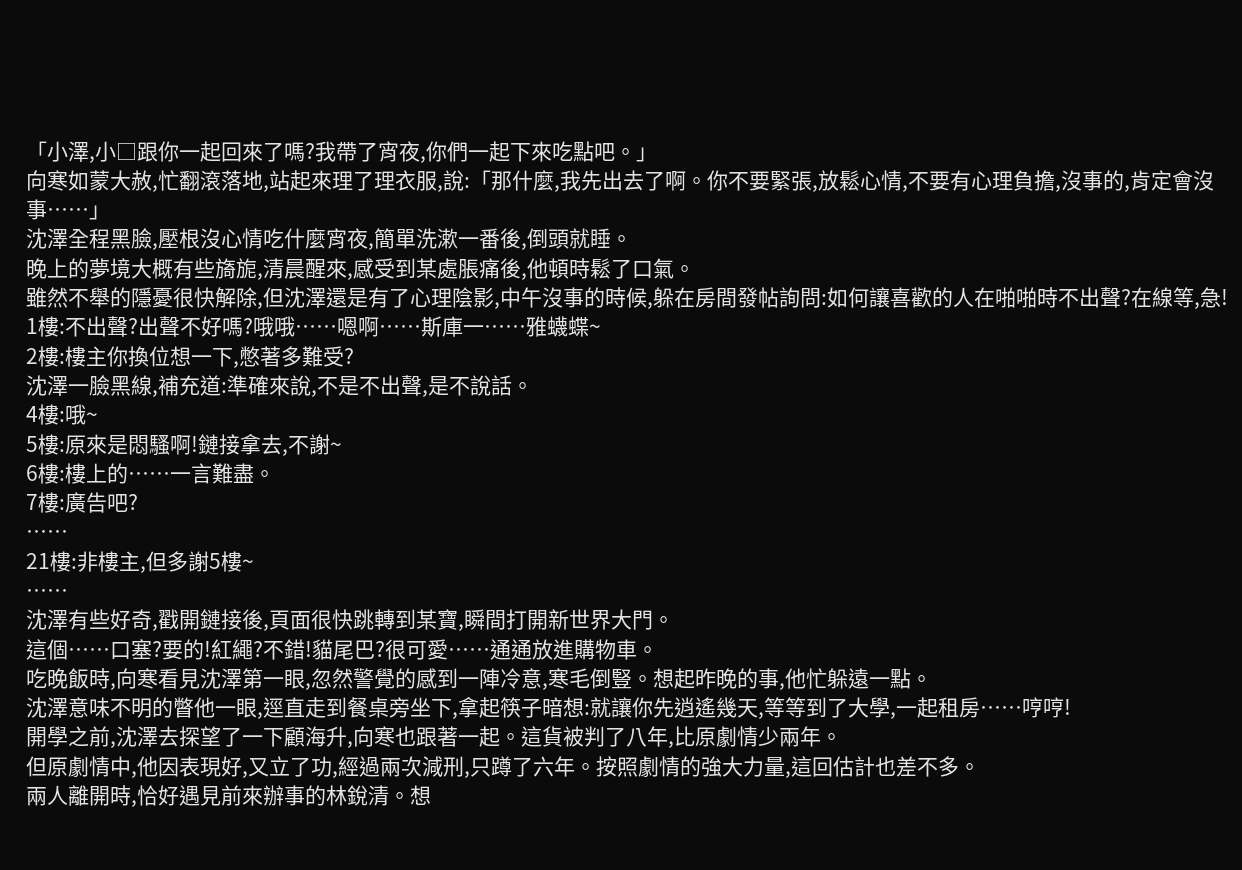「小澤,小□跟你一起回來了嗎?我帶了宵夜,你們一起下來吃點吧。」
向寒如蒙大赦,忙翻滾落地,站起來理了理衣服,說:「那什麼,我先出去了啊。你不要緊張,放鬆心情,不要有心理負擔,沒事的,肯定會沒事……」
沈澤全程黑臉,壓根沒心情吃什麼宵夜,簡單洗漱一番後,倒頭就睡。
晚上的夢境大概有些旖旎,清晨醒來,感受到某處脹痛後,他頓時鬆了口氣。
雖然不舉的隱憂很快解除,但沈澤還是有了心理陰影,中午沒事的時候,躲在房間發帖詢問:如何讓喜歡的人在啪啪時不出聲?在線等,急!
1樓:不出聲?出聲不好嗎?哦哦……嗯啊……斯庫一……雅蠛蝶~
2樓:樓主你換位想一下,憋著多難受?
沈澤一臉黑線,補充道:準確來說,不是不出聲,是不說話。
4樓:哦~
5樓:原來是悶騷啊!鏈接拿去,不謝~
6樓:樓上的……一言難盡。
7樓:廣告吧?
……
21樓:非樓主,但多謝5樓~
……
沈澤有些好奇,戳開鏈接後,頁面很快跳轉到某寶,瞬間打開新世界大門。
這個……口塞?要的!紅繩?不錯!貓尾巴?很可愛……通通放進購物車。
吃晚飯時,向寒看見沈澤第一眼,忽然警覺的感到一陣冷意,寒毛倒豎。想起昨晚的事,他忙躲遠一點。
沈澤意味不明的瞥他一眼,逕直走到餐桌旁坐下,拿起筷子暗想:就讓你先逍遙幾天,等等到了大學,一起租房……哼哼!
開學之前,沈澤去探望了一下顧海升,向寒也跟著一起。這貨被判了八年,比原劇情少兩年。
但原劇情中,他因表現好,又立了功,經過兩次減刑,只蹲了六年。按照劇情的強大力量,這回估計也差不多。
兩人離開時,恰好遇見前來辦事的林銳清。想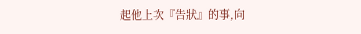起他上次『告狀』的事,向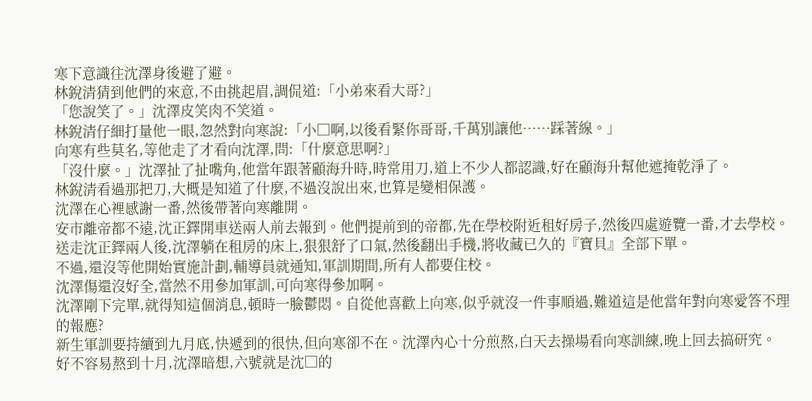寒下意識往沈澤身後避了避。
林銳清猜到他們的來意,不由挑起眉,調侃道:「小弟來看大哥?」
「您說笑了。」沈澤皮笑肉不笑道。
林銳清仔細打量他一眼,忽然對向寒說:「小□啊,以後看緊你哥哥,千萬別讓他……踩著線。」
向寒有些莫名,等他走了才看向沈澤,問:「什麼意思啊?」
「沒什麼。」沈澤扯了扯嘴角,他當年跟著顧海升時,時常用刀,道上不少人都認識,好在顧海升幫他遮掩乾淨了。
林銳清看過那把刀,大概是知道了什麼,不過沒說出來,也算是變相保護。
沈澤在心裡感謝一番,然後帶著向寒離開。
安市離帝都不遠,沈正鐸開車送兩人前去報到。他們提前到的帝都,先在學校附近租好房子,然後四處遊覽一番,才去學校。
送走沈正鐸兩人後,沈澤躺在租房的床上,狠狠舒了口氣,然後翻出手機,將收藏已久的『寶貝』全部下單。
不過,還沒等他開始實施計劃,輔導員就通知,軍訓期間,所有人都要住校。
沈澤傷還沒好全,當然不用參加軍訓,可向寒得參加啊。
沈澤剛下完單,就得知這個消息,頓時一臉鬱悶。自從他喜歡上向寒,似乎就沒一件事順過,難道這是他當年對向寒愛答不理的報應?
新生軍訓要持續到九月底,快遞到的很快,但向寒卻不在。沈澤內心十分煎熬,白天去操場看向寒訓練,晚上回去搞研究。
好不容易熬到十月,沈澤暗想,六號就是沈□的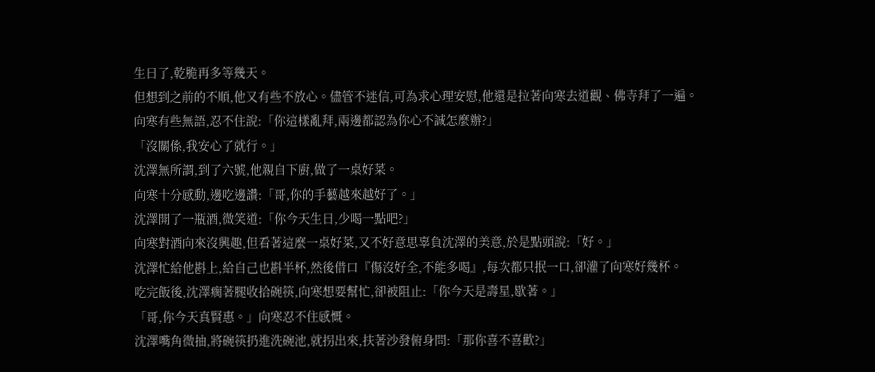生日了,乾脆再多等幾天。
但想到之前的不順,他又有些不放心。儘管不迷信,可為求心理安慰,他還是拉著向寒去道觀、佛寺拜了一遍。
向寒有些無語,忍不住說:「你這樣亂拜,兩邊都認為你心不誠怎麼辦?」
「沒關係,我安心了就行。」
沈澤無所謂,到了六號,他親自下廚,做了一桌好菜。
向寒十分感動,邊吃邊讚:「哥,你的手藝越來越好了。」
沈澤開了一瓶酒,微笑道:「你今天生日,少喝一點吧?」
向寒對酒向來沒興趣,但看著這麼一桌好菜,又不好意思辜負沈澤的美意,於是點頭說:「好。」
沈澤忙給他斟上,給自己也斟半杯,然後借口『傷沒好全,不能多喝』,每次都只抿一口,卻灌了向寒好幾杯。
吃完飯後,沈澤瘸著腿收拾碗筷,向寒想要幫忙,卻被阻止:「你今天是壽星,歇著。」
「哥,你今天真賢惠。」向寒忍不住感慨。
沈澤嘴角微抽,將碗筷扔進洗碗池,就拐出來,扶著沙發俯身問:「那你喜不喜歡?」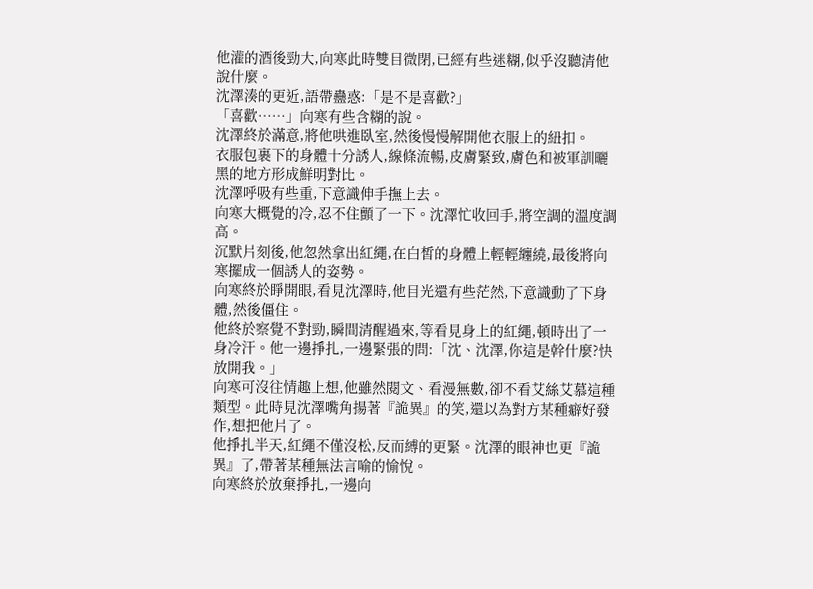他灌的酒後勁大,向寒此時雙目微閉,已經有些迷糊,似乎沒聽清他說什麼。
沈澤湊的更近,語帶蠱惑:「是不是喜歡?」
「喜歡……」向寒有些含糊的說。
沈澤終於滿意,將他哄進臥室,然後慢慢解開他衣服上的紐扣。
衣服包裹下的身體十分誘人,線條流暢,皮膚緊致,膚色和被軍訓曬黑的地方形成鮮明對比。
沈澤呼吸有些重,下意識伸手撫上去。
向寒大概覺的冷,忍不住顫了一下。沈澤忙收回手,將空調的溫度調高。
沉默片刻後,他忽然拿出紅繩,在白皙的身體上輕輕纏繞,最後將向寒擺成一個誘人的姿勢。
向寒終於睜開眼,看見沈澤時,他目光還有些茫然,下意識動了下身體,然後僵住。
他終於察覺不對勁,瞬間清醒過來,等看見身上的紅繩,頓時出了一身冷汗。他一邊掙扎,一邊緊張的問:「沈、沈澤,你這是幹什麼?快放開我。」
向寒可沒往情趣上想,他雖然閱文、看漫無數,卻不看艾絲艾慕這種類型。此時見沈澤嘴角揚著『詭異』的笑,還以為對方某種癖好發作,想把他片了。
他掙扎半天,紅繩不僅沒松,反而縛的更緊。沈澤的眼神也更『詭異』了,帶著某種無法言喻的愉悅。
向寒終於放棄掙扎,一邊向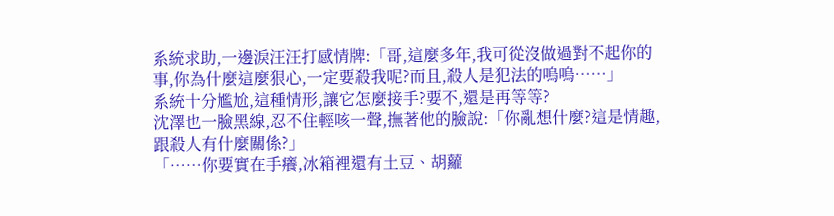系統求助,一邊淚汪汪打感情牌:「哥,這麼多年,我可從沒做過對不起你的事,你為什麼這麼狠心,一定要殺我呢?而且,殺人是犯法的嗚嗚……」
系統十分尷尬,這種情形,讓它怎麼接手?要不,還是再等等?
沈澤也一臉黑線,忍不住輕咳一聲,撫著他的臉說:「你亂想什麼?這是情趣,跟殺人有什麼關係?」
「……你要實在手癢,冰箱裡還有土豆、胡蘿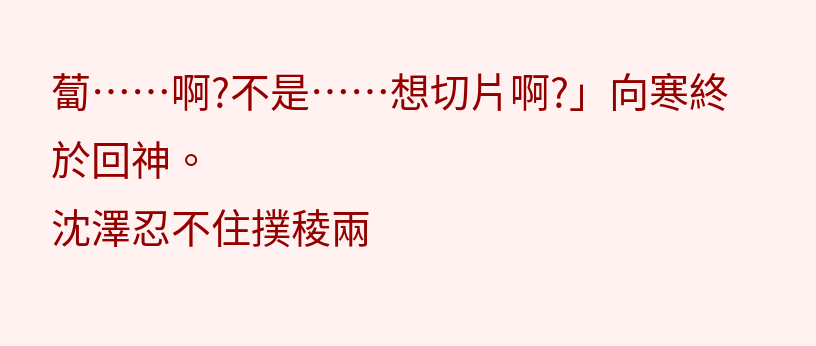蔔……啊?不是……想切片啊?」向寒終於回神。
沈澤忍不住撲稜兩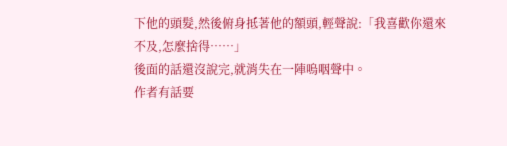下他的頭髮,然後俯身抵著他的額頭,輕聲說:「我喜歡你還來不及,怎麼捨得……」
後面的話還沒說完,就消失在一陣嗚咽聲中。
作者有話要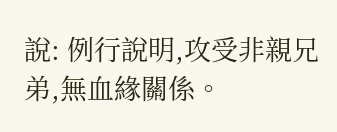說: 例行說明,攻受非親兄弟,無血緣關係。